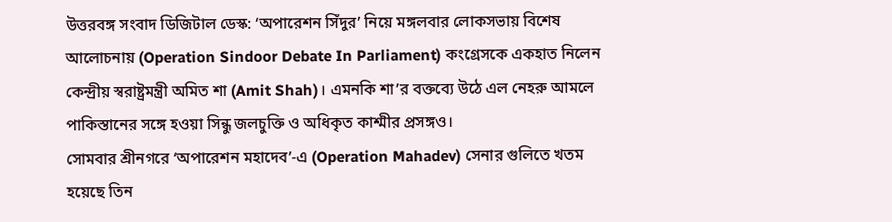উত্তরবঙ্গ সংবাদ ডিজিটাল ডেস্ক: ‘অপারেশন সিঁদুর’ নিয়ে মঙ্গলবার লোকসভায় বিশেষ আলোচনায় (Operation Sindoor Debate In Parliament) কংগ্রেসকে একহাত নিলেন কেন্দ্রীয় স্বরাষ্ট্রমন্ত্রী অমিত শা (Amit Shah)। এমনকি শা’র বক্তব্যে উঠে এল নেহরু আমলে পাকিস্তানের সঙ্গে হওয়া সিন্ধু জলচুক্তি ও অধিকৃত কাশ্মীর প্রসঙ্গও।
সোমবার শ্রীনগরে ‘অপারেশন মহাদেব’-এ (Operation Mahadev) সেনার গুলিতে খতম হয়েছে তিন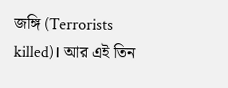জঙ্গি (Terrorists killed)। আর এই তিন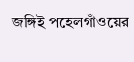জঙ্গিই পহেলগাঁওয়ের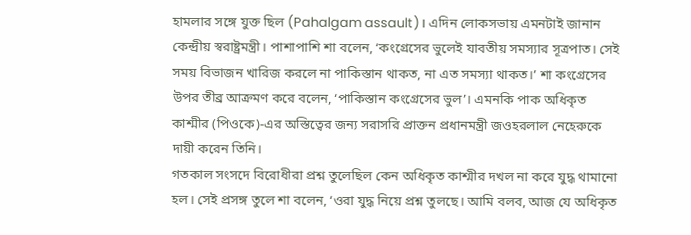হামলার সঙ্গে যুক্ত ছিল (Pahalgam assault)। এদিন লোকসভায় এমনটাই জানান কেন্দ্রীয় স্বরাষ্ট্রমন্ত্রী। পাশাপাশি শা বলেন, ‘কংগ্রেসের ভুলেই যাবতীয় সমস্যার সূত্রপাত। সেই সময় বিভাজন খারিজ করলে না পাকিস্তান থাকত, না এত সমস্যা থাকত।’ শা কংগ্রেসের উপর তীব্র আক্রমণ করে বলেন, ‘পাকিস্তান কংগ্রেসের ভুল’। এমনকি পাক অধিকৃত কাশ্মীর (পিওকে)-এর অস্তিত্বের জন্য সরাসরি প্রাক্তন প্রধানমন্ত্রী জওহরলাল নেহেরুকে দায়ী করেন তিনি।
গতকাল সংসদে বিরোধীরা প্রশ্ন তুলেছিল কেন অধিকৃত কাশ্মীর দখল না করে যুদ্ধ থামানো হল। সেই প্রসঙ্গ তুলে শা বলেন, ‘ওরা যুদ্ধ নিয়ে প্রশ্ন তুলছে। আমি বলব, আজ যে অধিকৃত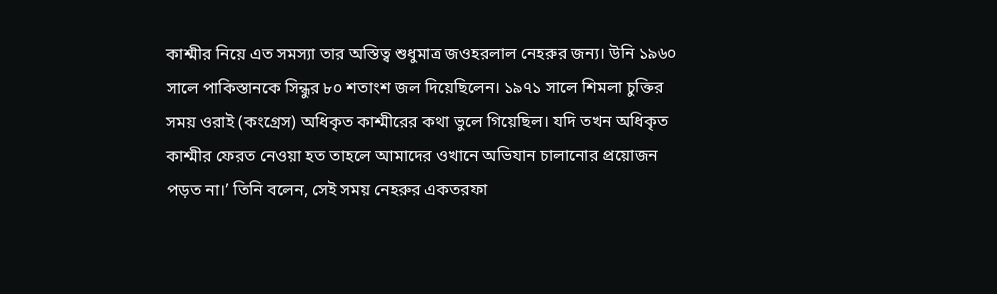কাশ্মীর নিয়ে এত সমস্যা তার অস্তিত্ব শুধুমাত্র জওহরলাল নেহরুর জন্য। উনি ১৯৬০ সালে পাকিস্তানকে সিন্ধুর ৮০ শতাংশ জল দিয়েছিলেন। ১৯৭১ সালে শিমলা চুক্তির সময় ওরাই (কংগ্রেস) অধিকৃত কাশ্মীরের কথা ভুলে গিয়েছিল। যদি তখন অধিকৃত কাশ্মীর ফেরত নেওয়া হত তাহলে আমাদের ওখানে অভিযান চালানোর প্রয়োজন পড়ত না।’ তিনি বলেন, সেই সময় নেহরুর একতরফা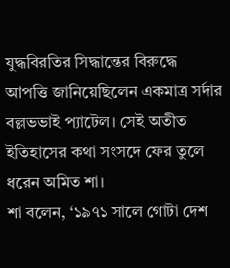যুদ্ধবিরতির সিদ্ধান্তের বিরুদ্ধে আপত্তি জানিয়েছিলেন একমাত্র সর্দার বল্লভভাই প্যাটেল। সেই অতীত ইতিহাসের কথা সংসদে ফের তুলে ধরেন অমিত শা।
শা বলেন, ‘১৯৭১ সালে গোটা দেশ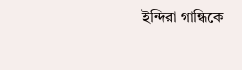ইন্দিরা গান্ধিকে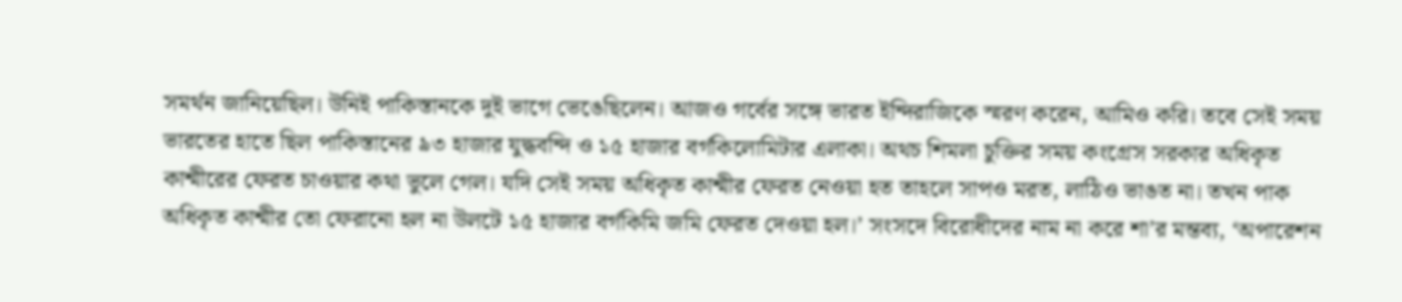সমর্থন জানিয়েছিল। উনিই পাকিস্তানকে দুই ভাগে ভেঙেছিলেন। আজও গর্বের সঙ্গে ভারত ইন্দিরাজিকে স্মরণ করেন, আমিও করি। তবে সেই সময় ভারতের হাতে ছিল পাকিস্তানের ৯৩ হাজার যুদ্ধবন্দি ও ১৫ হাজার বর্গকিলোমিটার এলাকা। অথচ শিমলা চুক্তির সময় কংগ্রেস সরকার অধিকৃত কাশ্মীরের ফেরত চাওয়ার কথা ভুলে গেল। যদি সেই সময় অধিকৃত কাশ্মীর ফেরত নেওয়া হত তাহলে সাপও মরত, লাঠিও ভাঙত না। তখন পাক অধিকৃত কাশ্মীর তো ফেরানো হল না উলটে ১৫ হাজার বর্গকিমি জমি ফেরত দেওয়া হল।’ সংসদে বিরোধীদের নাম না করে শা’র মন্তব্য, ‘অপারেশন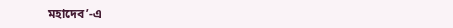মহাদেব’-এ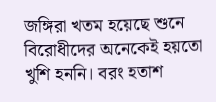জঙ্গিরা খতম হয়েছে শুনে বিরোধীদের অনেকেই হয়তো খুশি হননি। বরং হতাশ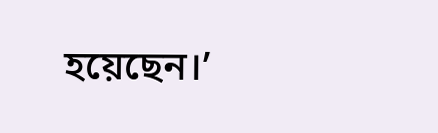হয়েছেন।’